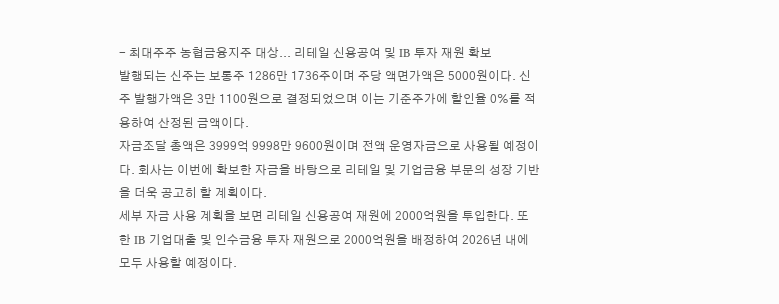- 최대주주 농협금융지주 대상... 리테일 신용공여 및 IB 투자 재원 확보
발행되는 신주는 보통주 1286만 1736주이며 주당 액면가액은 5000원이다. 신주 발행가액은 3만 1100원으로 결정되었으며 이는 기준주가에 할인율 0%를 적용하여 산정된 금액이다.
자금조달 총액은 3999억 9998만 9600원이며 전액 운영자금으로 사용될 예정이다. 회사는 이번에 확보한 자금을 바탕으로 리테일 및 기업금융 부문의 성장 기반을 더욱 공고히 할 계획이다.
세부 자금 사용 계획을 보면 리테일 신용공여 재원에 2000억원을 투입한다. 또한 IB 기업대출 및 인수금융 투자 재원으로 2000억원을 배정하여 2026년 내에 모두 사용할 예정이다.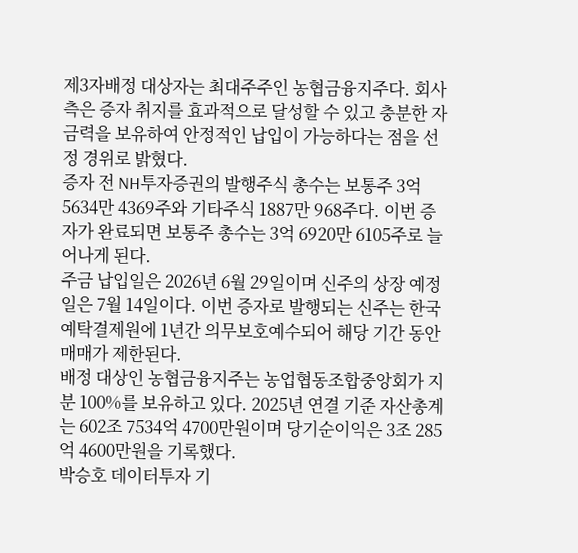제3자배정 대상자는 최대주주인 농협금융지주다. 회사 측은 증자 취지를 효과적으로 달성할 수 있고 충분한 자금력을 보유하여 안정적인 납입이 가능하다는 점을 선정 경위로 밝혔다.
증자 전 NH투자증권의 발행주식 총수는 보통주 3억 5634만 4369주와 기타주식 1887만 968주다. 이번 증자가 완료되면 보통주 총수는 3억 6920만 6105주로 늘어나게 된다.
주금 납입일은 2026년 6월 29일이며 신주의 상장 예정일은 7월 14일이다. 이번 증자로 발행되는 신주는 한국예탁결제원에 1년간 의무보호예수되어 해당 기간 동안 매매가 제한된다.
배정 대상인 농협금융지주는 농업협동조합중앙회가 지분 100%를 보유하고 있다. 2025년 연결 기준 자산총계는 602조 7534억 4700만원이며 당기순이익은 3조 285억 4600만원을 기록했다.
박승호 데이터투자 기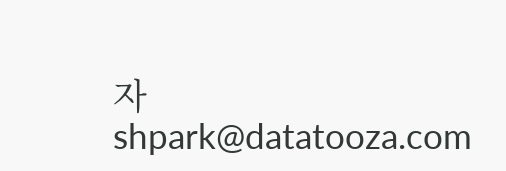자 shpark@datatooza.com